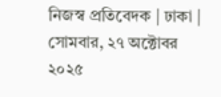নিজস্ব প্রতিবেদক | ঢাকা | সোমবার, ২৭ অক্টোবর ২০২৫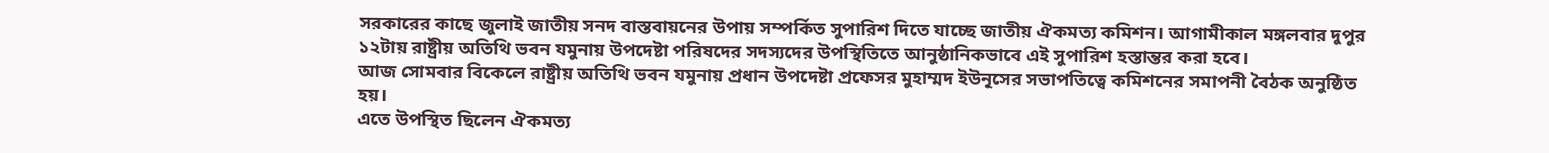সরকারের কাছে জুলাই জাতীয় সনদ বাস্তবায়নের উপায় সম্পর্কিত সুপারিশ দিতে যাচ্ছে জাতীয় ঐকমত্য কমিশন। আগামীকাল মঙ্গলবার দুপুর ১২টায় রাষ্ট্রীয় অতিথি ভবন যমুনায় উপদেষ্টা পরিষদের সদস্যদের উপস্থিতিতে আনুষ্ঠানিকভাবে এই সুপারিশ হস্তান্তর করা হবে।
আজ সোমবার বিকেলে রাষ্ট্রীয় অতিথি ভবন যমুনায় প্রধান উপদেষ্টা প্রফেসর মুহাম্মদ ইউনূসের সভাপতিত্বে কমিশনের সমাপনী বৈঠক অনুষ্ঠিত হয়।
এতে উপস্থিত ছিলেন ঐকমত্য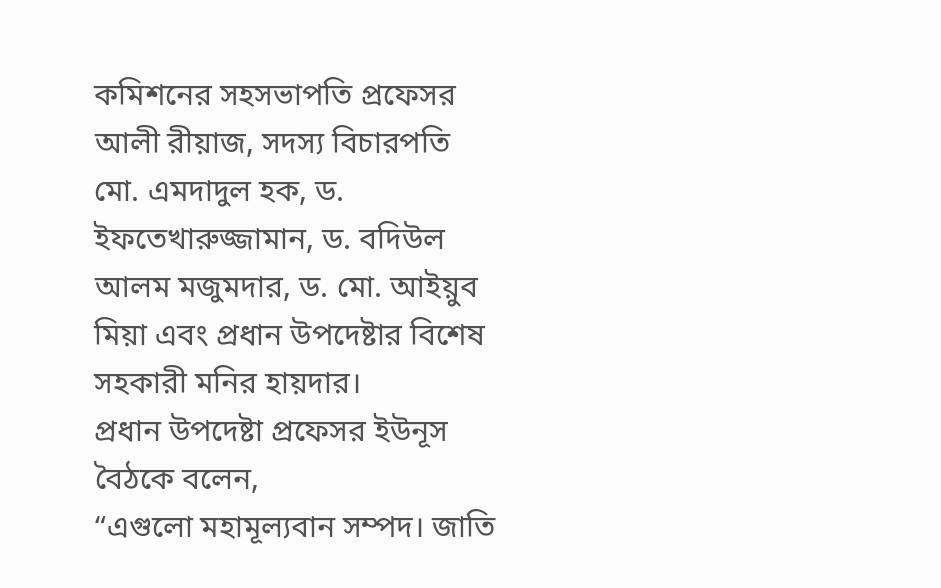কমিশনের সহসভাপতি প্রফেসর আলী রীয়াজ, সদস্য বিচারপতি মো. এমদাদুল হক, ড. ইফতেখারুজ্জামান, ড. বদিউল আলম মজুমদার, ড. মো. আইয়ুব মিয়া এবং প্রধান উপদেষ্টার বিশেষ সহকারী মনির হায়দার।
প্রধান উপদেষ্টা প্রফেসর ইউনূস বৈঠকে বলেন,
“এগুলো মহামূল্যবান সম্পদ। জাতি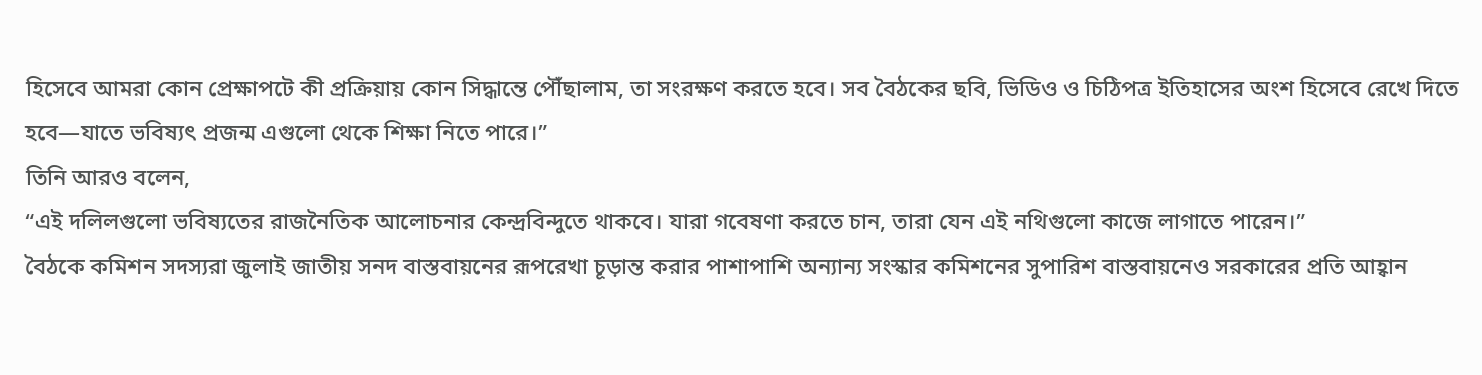হিসেবে আমরা কোন প্রেক্ষাপটে কী প্রক্রিয়ায় কোন সিদ্ধান্তে পৌঁছালাম, তা সংরক্ষণ করতে হবে। সব বৈঠকের ছবি, ভিডিও ও চিঠিপত্র ইতিহাসের অংশ হিসেবে রেখে দিতে হবে—যাতে ভবিষ্যৎ প্রজন্ম এগুলো থেকে শিক্ষা নিতে পারে।”
তিনি আরও বলেন,
“এই দলিলগুলো ভবিষ্যতের রাজনৈতিক আলোচনার কেন্দ্রবিন্দুতে থাকবে। যারা গবেষণা করতে চান, তারা যেন এই নথিগুলো কাজে লাগাতে পারেন।”
বৈঠকে কমিশন সদস্যরা জুলাই জাতীয় সনদ বাস্তবায়নের রূপরেখা চূড়ান্ত করার পাশাপাশি অন্যান্য সংস্কার কমিশনের সুপারিশ বাস্তবায়নেও সরকারের প্রতি আহ্বান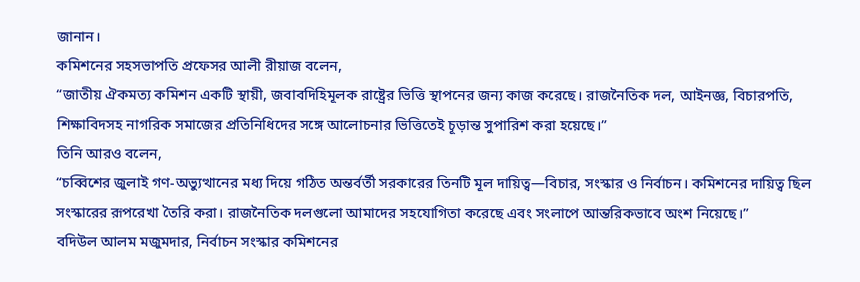জানান।
কমিশনের সহসভাপতি প্রফেসর আলী রীয়াজ বলেন,
“জাতীয় ঐকমত্য কমিশন একটি স্থায়ী, জবাবদিহিমূলক রাষ্ট্রের ভিত্তি স্থাপনের জন্য কাজ করেছে। রাজনৈতিক দল, আইনজ্ঞ, বিচারপতি, শিক্ষাবিদসহ নাগরিক সমাজের প্রতিনিধিদের সঙ্গে আলোচনার ভিত্তিতেই চূড়ান্ত সুপারিশ করা হয়েছে।”
তিনি আরও বলেন,
“চব্বিশের জুলাই গণ-অভ্যুত্থানের মধ্য দিয়ে গঠিত অন্তর্বর্তী সরকারের তিনটি মূল দায়িত্ব—বিচার, সংস্কার ও নির্বাচন। কমিশনের দায়িত্ব ছিল সংস্কারের রূপরেখা তৈরি করা। রাজনৈতিক দলগুলো আমাদের সহযোগিতা করেছে এবং সংলাপে আন্তরিকভাবে অংশ নিয়েছে।”
বদিউল আলম মজুমদার, নির্বাচন সংস্কার কমিশনের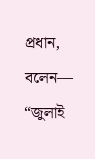প্রধান, বলেন—
“জুলাই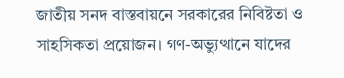জাতীয় সনদ বাস্তবায়নে সরকারের নিবিষ্টতা ও সাহসিকতা প্রয়োজন। গণ-অভ্যুত্থানে যাদের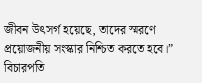জীবন উৎসর্গ হয়েছে, তাদের স্মরণে প্রয়োজনীয় সংস্কার নিশ্চিত করতে হবে।”
বিচারপতি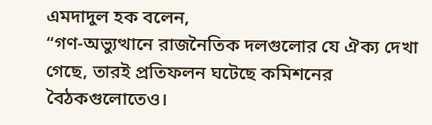এমদাদুল হক বলেন,
“গণ-অভ্যুত্থানে রাজনৈতিক দলগুলোর যে ঐক্য দেখা গেছে, তারই প্রতিফলন ঘটেছে কমিশনের বৈঠকগুলোতেও।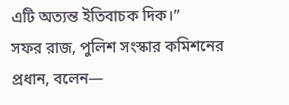এটি অত্যন্ত ইতিবাচক দিক।”
সফর রাজ, পুলিশ সংস্কার কমিশনের প্রধান, বলেন—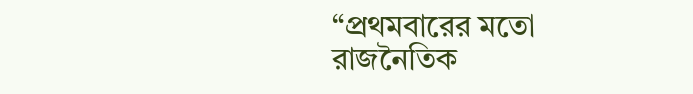“প্রথমবারের মতো রাজনৈতিক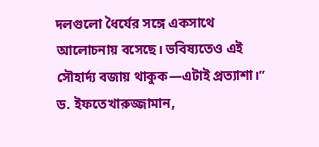দলগুলো ধৈর্যের সঙ্গে একসাথে আলোচনায় বসেছে। ভবিষ্যতেও এই সৌহার্দ্য বজায় থাকুক—এটাই প্রত্যাশা।”
ড. ইফতেখারুজ্জামান,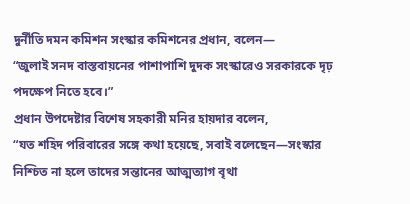দুর্নীতি দমন কমিশন সংস্কার কমিশনের প্রধান, বলেন—
“জুলাই সনদ বাস্তবায়নের পাশাপাশি দুদক সংস্কারেও সরকারকে দৃঢ় পদক্ষেপ নিতে হবে।”
প্রধান উপদেষ্টার বিশেষ সহকারী মনির হায়দার বলেন,
“যত শহিদ পরিবারের সঙ্গে কথা হয়েছে, সবাই বলেছেন—সংস্কার নিশ্চিত না হলে তাদের সন্তানের আত্মত্যাগ বৃথা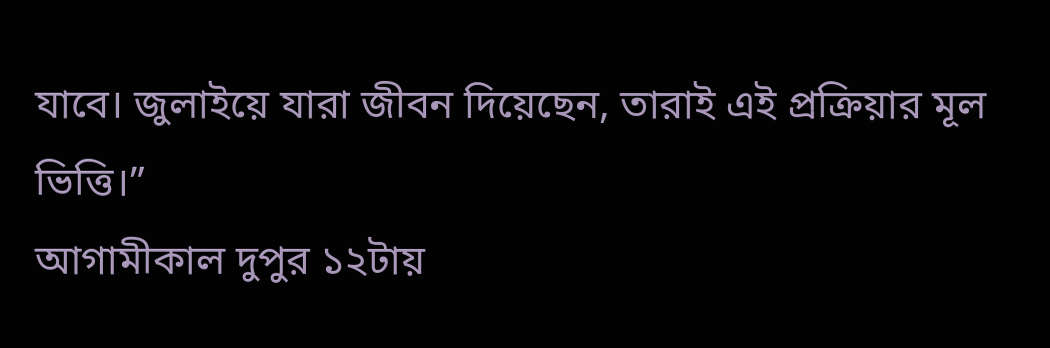যাবে। জুলাইয়ে যারা জীবন দিয়েছেন, তারাই এই প্রক্রিয়ার মূল ভিত্তি।”
আগামীকাল দুপুর ১২টায়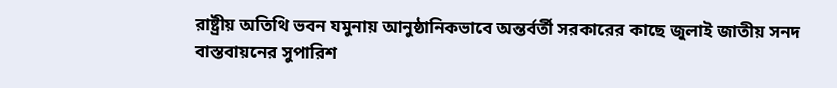রাষ্ট্রীয় অতিথি ভবন যমুনায় আনুষ্ঠানিকভাবে অন্তর্বর্তী সরকারের কাছে জুলাই জাতীয় সনদ বাস্তবায়নের সুপারিশ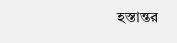হস্তান্তর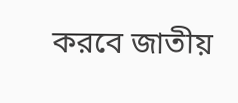করবে জাতীয়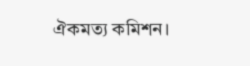ঐকমত্য কমিশন।